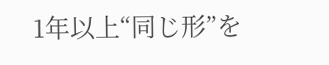1年以上“同じ形”を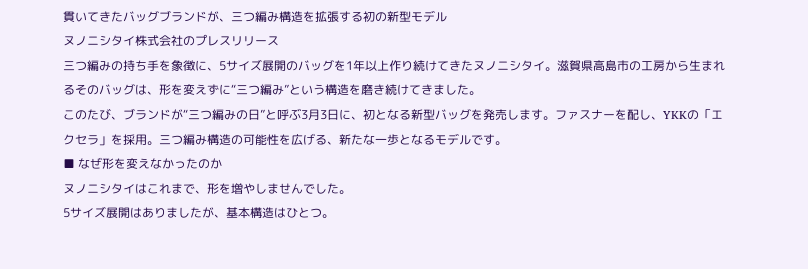貫いてきたバッグブランドが、三つ編み構造を拡張する初の新型モデル
ヌノニシタイ株式会社のプレスリリース
三つ編みの持ち手を象徴に、5サイズ展開のバッグを1年以上作り続けてきたヌノニシタイ。滋賀県高島市の工房から生まれるそのバッグは、形を変えずに“三つ編み”という構造を磨き続けてきました。
このたび、ブランドが“三つ編みの日”と呼ぶ3月3日に、初となる新型バッグを発売します。ファスナーを配し、YKKの「エクセラ」を採用。三つ編み構造の可能性を広げる、新たな一歩となるモデルです。
■ なぜ形を変えなかったのか
ヌノニシタイはこれまで、形を増やしませんでした。
5サイズ展開はありましたが、基本構造はひとつ。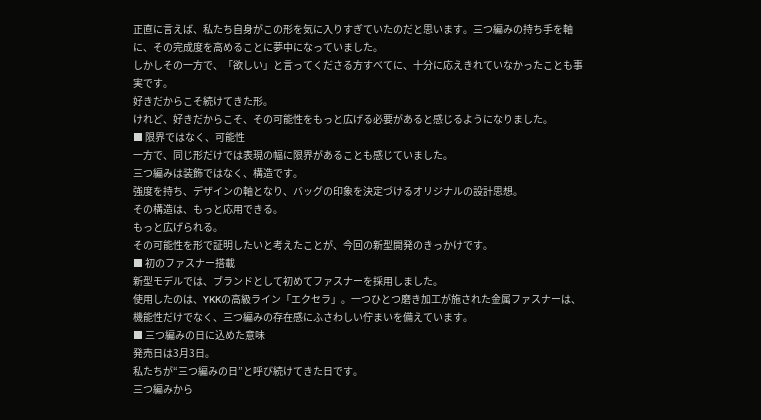正直に言えば、私たち自身がこの形を気に入りすぎていたのだと思います。三つ編みの持ち手を軸に、その完成度を高めることに夢中になっていました。
しかしその一方で、「欲しい」と言ってくださる方すべてに、十分に応えきれていなかったことも事実です。
好きだからこそ続けてきた形。
けれど、好きだからこそ、その可能性をもっと広げる必要があると感じるようになりました。
■ 限界ではなく、可能性
一方で、同じ形だけでは表現の幅に限界があることも感じていました。
三つ編みは装飾ではなく、構造です。
強度を持ち、デザインの軸となり、バッグの印象を決定づけるオリジナルの設計思想。
その構造は、もっと応用できる。
もっと広げられる。
その可能性を形で証明したいと考えたことが、今回の新型開発のきっかけです。
■ 初のファスナー搭載
新型モデルでは、ブランドとして初めてファスナーを採用しました。
使用したのは、YKKの高級ライン「エクセラ」。一つひとつ磨き加工が施された金属ファスナーは、機能性だけでなく、三つ編みの存在感にふさわしい佇まいを備えています。
■ 三つ編みの日に込めた意味
発売日は3月3日。
私たちが“三つ編みの日”と呼び続けてきた日です。
三つ編みから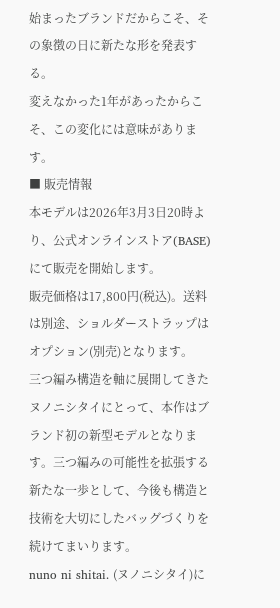始まったブランドだからこそ、その象徴の日に新たな形を発表する。
変えなかった1年があったからこそ、この変化には意味があります。
■ 販売情報
本モデルは2026年3月3日20時より、公式オンラインストア(BASE)にて販売を開始します。
販売価格は17,800円(税込)。送料は別途、ショルダーストラップはオプション(別売)となります。
三つ編み構造を軸に展開してきたヌノニシタイにとって、本作はブランド初の新型モデルとなります。三つ編みの可能性を拡張する新たな一歩として、今後も構造と技術を大切にしたバッグづくりを続けてまいります。
nuno ni shitai. (ヌノニシタイ)に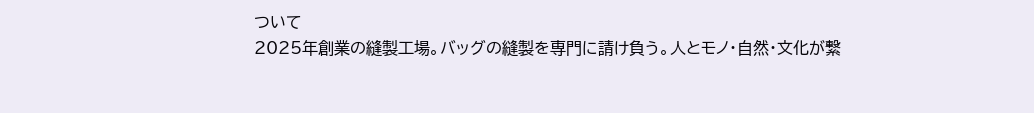ついて
2025年創業の縫製工場。バッグの縫製を専門に請け負う。人とモノ・自然・文化が繋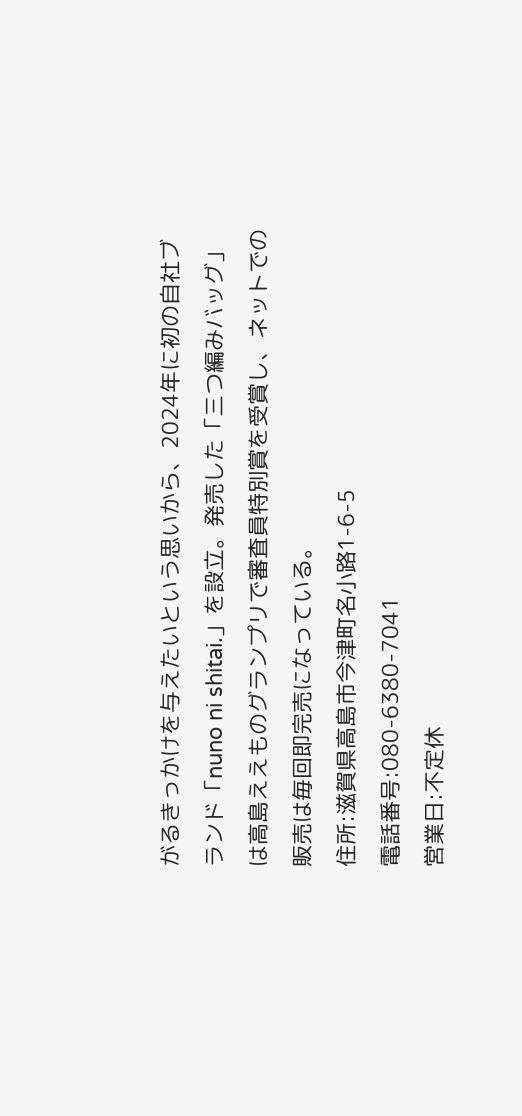がるきっかけを与えたいという思いから、2024年に初の自社ブランド「nuno ni shitai.」を設立。発売した「三つ編みバッグ」は高島ええものグランプリで審査員特別賞を受賞し、ネットでの販売は毎回即完売になっている。
住所:滋賀県高島市今津町名小路1-6-5
電話番号:080-6380-7041
営業日:不定休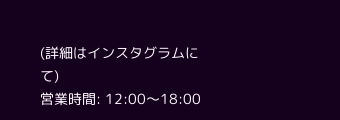(詳細はインスタグラムにて)
営業時間: 12:00〜18:00